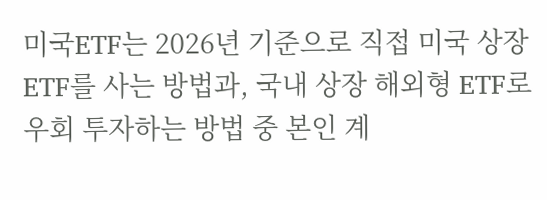미국ETF는 2026년 기준으로 직접 미국 상장 ETF를 사는 방법과, 국내 상장 해외형 ETF로 우회 투자하는 방법 중 본인 계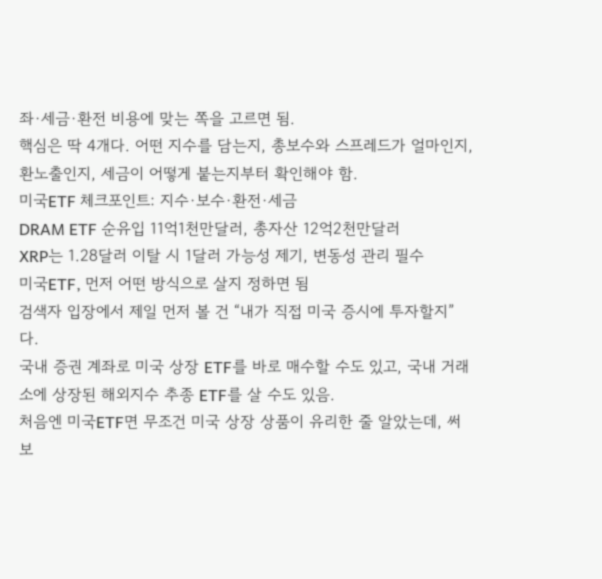좌·세금·환전 비용에 맞는 쪽을 고르면 됨.
핵심은 딱 4개다. 어떤 지수를 담는지, 총보수와 스프레드가 얼마인지, 환노출인지, 세금이 어떻게 붙는지부터 확인해야 함.
미국ETF 체크포인트: 지수·보수·환전·세금
DRAM ETF 순유입 11억1천만달러, 총자산 12억2천만달러
XRP는 1.28달러 이탈 시 1달러 가능성 제기, 변동성 관리 필수
미국ETF, 먼저 어떤 방식으로 살지 정하면 됨
검색자 입장에서 제일 먼저 볼 건 “내가 직접 미국 증시에 투자할지”다.
국내 증권 계좌로 미국 상장 ETF를 바로 매수할 수도 있고, 국내 거래소에 상장된 해외지수 추종 ETF를 살 수도 있음.
처음엔 미국ETF면 무조건 미국 상장 상품이 유리한 줄 알았는데, 써보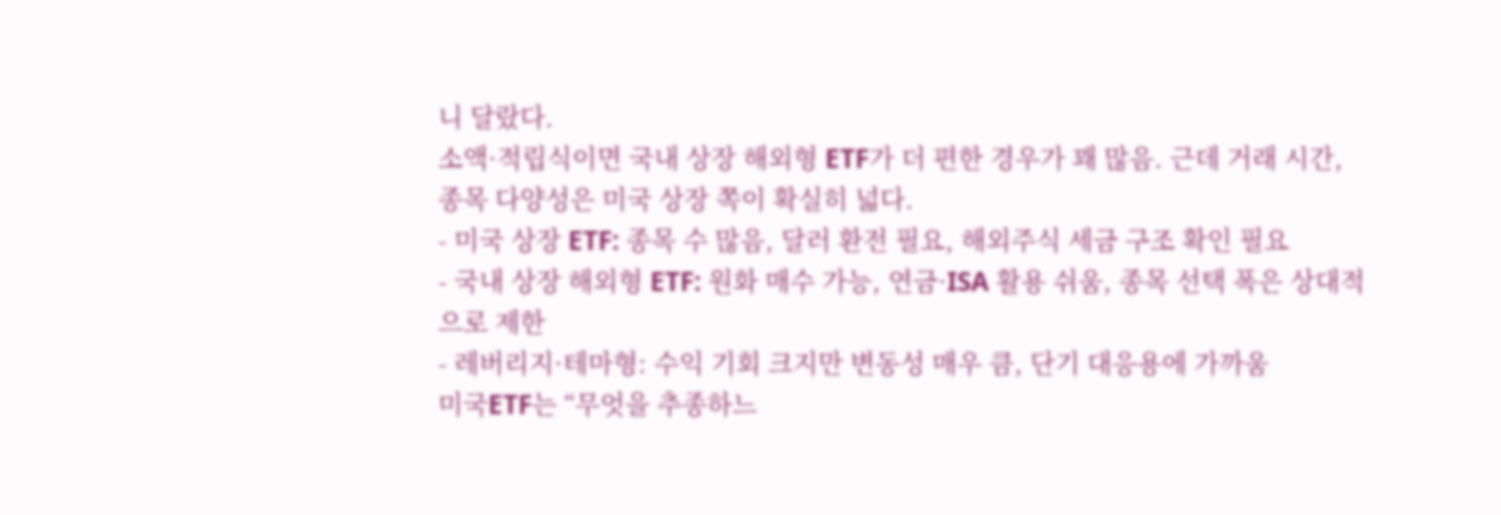니 달랐다.
소액·적립식이면 국내 상장 해외형 ETF가 더 편한 경우가 꽤 많음. 근데 거래 시간, 종목 다양성은 미국 상장 쪽이 확실히 넓다.
- 미국 상장 ETF: 종목 수 많음, 달러 환전 필요, 해외주식 세금 구조 확인 필요
- 국내 상장 해외형 ETF: 원화 매수 가능, 연금·ISA 활용 쉬움, 종목 선택 폭은 상대적으로 제한
- 레버리지·테마형: 수익 기회 크지만 변동성 매우 큼, 단기 대응용에 가까움
미국ETF는 “무엇을 추종하느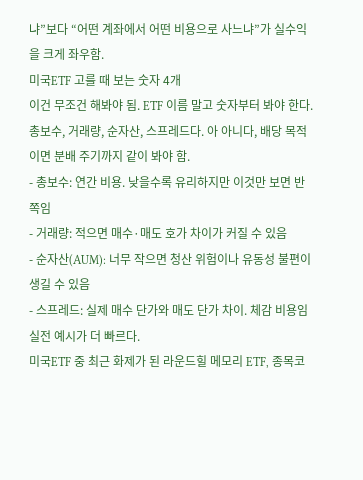냐”보다 “어떤 계좌에서 어떤 비용으로 사느냐”가 실수익을 크게 좌우함.
미국ETF 고를 때 보는 숫자 4개
이건 무조건 해봐야 됨. ETF 이름 말고 숫자부터 봐야 한다.
총보수, 거래량, 순자산, 스프레드다. 아 아니다, 배당 목적이면 분배 주기까지 같이 봐야 함.
- 총보수: 연간 비용. 낮을수록 유리하지만 이것만 보면 반쪽임
- 거래량: 적으면 매수·매도 호가 차이가 커질 수 있음
- 순자산(AUM): 너무 작으면 청산 위험이나 유동성 불편이 생길 수 있음
- 스프레드: 실제 매수 단가와 매도 단가 차이. 체감 비용임
실전 예시가 더 빠르다.
미국ETF 중 최근 화제가 된 라운드힐 메모리 ETF, 종목코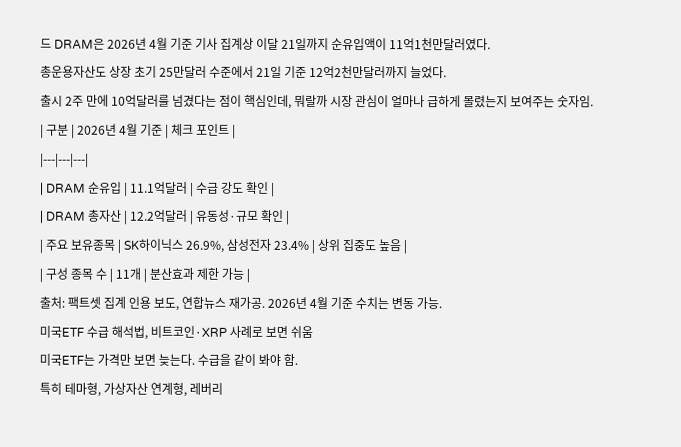드 DRAM은 2026년 4월 기준 기사 집계상 이달 21일까지 순유입액이 11억1천만달러였다.
총운용자산도 상장 초기 25만달러 수준에서 21일 기준 12억2천만달러까지 늘었다.
출시 2주 만에 10억달러를 넘겼다는 점이 핵심인데, 뭐랄까 시장 관심이 얼마나 급하게 몰렸는지 보여주는 숫자임.
| 구분 | 2026년 4월 기준 | 체크 포인트 |
|---|---|---|
| DRAM 순유입 | 11.1억달러 | 수급 강도 확인 |
| DRAM 총자산 | 12.2억달러 | 유동성·규모 확인 |
| 주요 보유종목 | SK하이닉스 26.9%, 삼성전자 23.4% | 상위 집중도 높음 |
| 구성 종목 수 | 11개 | 분산효과 제한 가능 |
출처: 팩트셋 집계 인용 보도, 연합뉴스 재가공. 2026년 4월 기준 수치는 변동 가능.
미국ETF 수급 해석법, 비트코인·XRP 사례로 보면 쉬움
미국ETF는 가격만 보면 늦는다. 수급을 같이 봐야 함.
특히 테마형, 가상자산 연계형, 레버리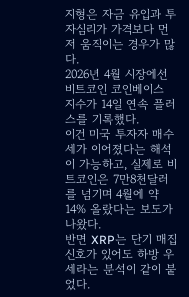지형은 자금 유입과 투자심리가 가격보다 먼저 움직이는 경우가 많다.
2026년 4월 시장에선 비트코인 코인베이스 지수가 14일 연속 플러스를 기록했다.
이건 미국 투자자 매수세가 이어졌다는 해석이 가능하고, 실제로 비트코인은 7만8천달러를 넘기며 4월에 약 14% 올랐다는 보도가 나왔다.
반면 XRP는 단기 매집 신호가 있어도 하방 우세라는 분석이 같이 붙었다.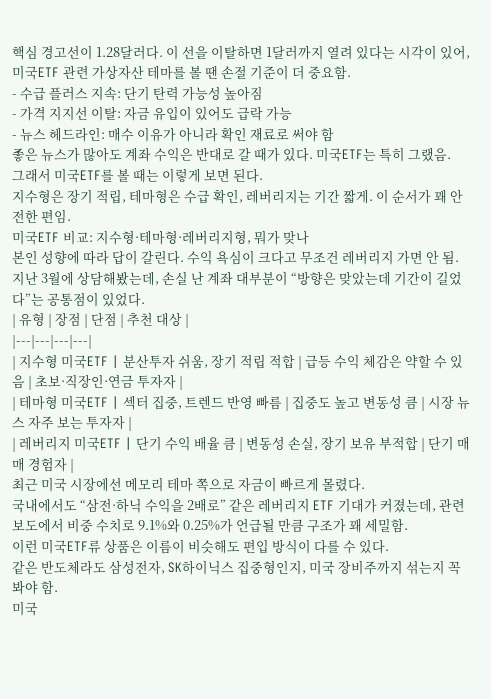핵심 경고선이 1.28달러다. 이 선을 이탈하면 1달러까지 열려 있다는 시각이 있어, 미국ETF 관련 가상자산 테마를 볼 땐 손절 기준이 더 중요함.
- 수급 플러스 지속: 단기 탄력 가능성 높아짐
- 가격 지지선 이탈: 자금 유입이 있어도 급락 가능
- 뉴스 헤드라인: 매수 이유가 아니라 확인 재료로 써야 함
좋은 뉴스가 많아도 계좌 수익은 반대로 갈 때가 있다. 미국ETF는 특히 그랬음.
그래서 미국ETF를 볼 때는 이렇게 보면 된다.
지수형은 장기 적립, 테마형은 수급 확인, 레버리지는 기간 짧게. 이 순서가 꽤 안전한 편임.
미국ETF 비교: 지수형·테마형·레버리지형, 뭐가 맞나
본인 성향에 따라 답이 갈린다. 수익 욕심이 크다고 무조건 레버리지 가면 안 됨.
지난 3월에 상담해봤는데, 손실 난 계좌 대부분이 “방향은 맞았는데 기간이 길었다”는 공통점이 있었다.
| 유형 | 장점 | 단점 | 추천 대상 |
|---|---|---|---|
| 지수형 미국ETF | 분산투자 쉬움, 장기 적립 적합 | 급등 수익 체감은 약할 수 있음 | 초보·직장인·연금 투자자 |
| 테마형 미국ETF | 섹터 집중, 트렌드 반영 빠름 | 집중도 높고 변동성 큼 | 시장 뉴스 자주 보는 투자자 |
| 레버리지 미국ETF | 단기 수익 배율 큼 | 변동성 손실, 장기 보유 부적합 | 단기 매매 경험자 |
최근 미국 시장에선 메모리 테마 쪽으로 자금이 빠르게 몰렸다.
국내에서도 “삼전·하닉 수익을 2배로” 같은 레버리지 ETF 기대가 커졌는데, 관련 보도에서 비중 수치로 9.1%와 0.25%가 언급될 만큼 구조가 꽤 세밀함.
이런 미국ETF류 상품은 이름이 비슷해도 편입 방식이 다를 수 있다.
같은 반도체라도 삼성전자, SK하이닉스 집중형인지, 미국 장비주까지 섞는지 꼭 봐야 함.
미국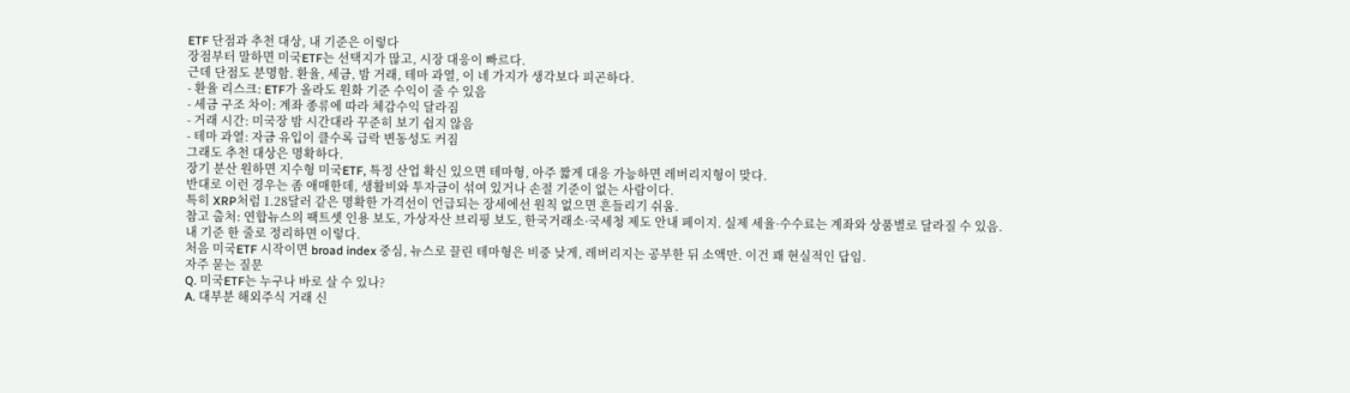ETF 단점과 추천 대상, 내 기준은 이렇다
장점부터 말하면 미국ETF는 선택지가 많고, 시장 대응이 빠르다.
근데 단점도 분명함. 환율, 세금, 밤 거래, 테마 과열, 이 네 가지가 생각보다 피곤하다.
- 환율 리스크: ETF가 올라도 원화 기준 수익이 줄 수 있음
- 세금 구조 차이: 계좌 종류에 따라 체감수익 달라짐
- 거래 시간: 미국장 밤 시간대라 꾸준히 보기 쉽지 않음
- 테마 과열: 자금 유입이 클수록 급락 변동성도 커짐
그래도 추천 대상은 명확하다.
장기 분산 원하면 지수형 미국ETF, 특정 산업 확신 있으면 테마형, 아주 짧게 대응 가능하면 레버리지형이 맞다.
반대로 이런 경우는 좀 애매한데, 생활비와 투자금이 섞여 있거나 손절 기준이 없는 사람이다.
특히 XRP처럼 1.28달러 같은 명확한 가격선이 언급되는 장세에선 원칙 없으면 흔들리기 쉬움.
참고 출처: 연합뉴스의 팩트셋 인용 보도, 가상자산 브리핑 보도, 한국거래소·국세청 제도 안내 페이지. 실제 세율·수수료는 계좌와 상품별로 달라질 수 있음.
내 기준 한 줄로 정리하면 이렇다.
처음 미국ETF 시작이면 broad index 중심, 뉴스로 끌린 테마형은 비중 낮게, 레버리지는 공부한 뒤 소액만. 이건 꽤 현실적인 답임.
자주 묻는 질문
Q. 미국ETF는 누구나 바로 살 수 있나?
A. 대부분 해외주식 거래 신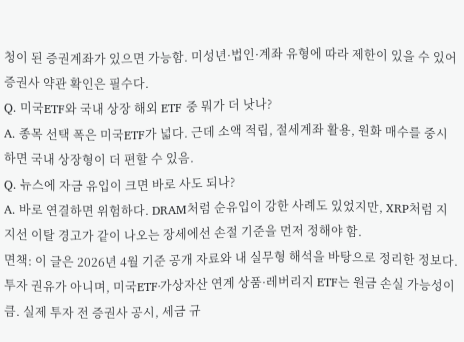청이 된 증권계좌가 있으면 가능함. 미성년·법인·계좌 유형에 따라 제한이 있을 수 있어 증권사 약관 확인은 필수다.
Q. 미국ETF와 국내 상장 해외 ETF 중 뭐가 더 낫나?
A. 종목 선택 폭은 미국ETF가 넓다. 근데 소액 적립, 절세계좌 활용, 원화 매수를 중시하면 국내 상장형이 더 편할 수 있음.
Q. 뉴스에 자금 유입이 크면 바로 사도 되나?
A. 바로 연결하면 위험하다. DRAM처럼 순유입이 강한 사례도 있었지만, XRP처럼 지지선 이탈 경고가 같이 나오는 장세에선 손절 기준을 먼저 정해야 함.
면책: 이 글은 2026년 4월 기준 공개 자료와 내 실무형 해석을 바탕으로 정리한 정보다.
투자 권유가 아니며, 미국ETF·가상자산 연계 상품·레버리지 ETF는 원금 손실 가능성이 큼. 실제 투자 전 증권사 공시, 세금 규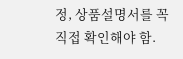정, 상품설명서를 꼭 직접 확인해야 함.